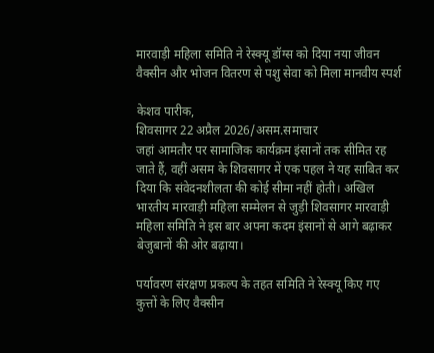मारवाड़ी महिला समिति ने रेस्क्यू डॉग्स को दिया नया जीवन
वैक्सीन और भोजन वितरण से पशु सेवा को मिला मानवीय स्पर्श

केशव पारीक,
शिवसागर 22 अप्रैल 2026/असम.समाचार
जहां आमतौर पर सामाजिक कार्यक्रम इंसानों तक सीमित रह जाते हैं, वहीं असम के शिवसागर में एक पहल ने यह साबित कर दिया कि संवेदनशीलता की कोई सीमा नहीं होती। अखिल भारतीय मारवाड़ी महिला सम्मेलन से जुड़ी शिवसागर मारवाड़ी महिला समिति ने इस बार अपना कदम इंसानों से आगे बढ़ाकर बेजुबानों की ओर बढ़ाया।

पर्यावरण संरक्षण प्रकल्प के तहत समिति ने रेस्क्यू किए गए कुत्तों के लिए वैक्सीन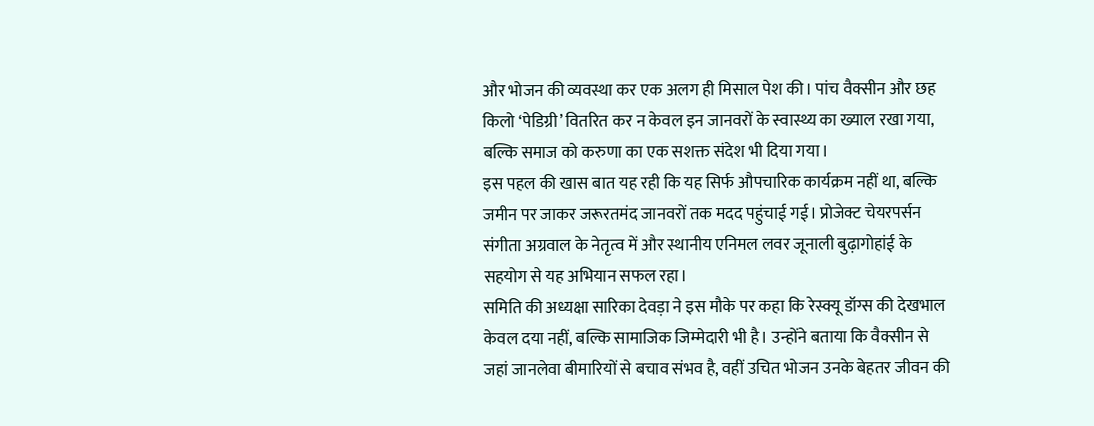और भोजन की व्यवस्था कर एक अलग ही मिसाल पेश की। पांच वैक्सीन और छह किलो ‘पेडिग्री’ वितरित कर न केवल इन जानवरों के स्वास्थ्य का ख्याल रखा गया, बल्कि समाज को करुणा का एक सशक्त संदेश भी दिया गया।
इस पहल की खास बात यह रही कि यह सिर्फ औपचारिक कार्यक्रम नहीं था, बल्कि जमीन पर जाकर जरूरतमंद जानवरों तक मदद पहुंचाई गई। प्रोजेक्ट चेयरपर्सन संगीता अग्रवाल के नेतृत्व में और स्थानीय एनिमल लवर जूनाली बुढ़ागोहांई के सहयोग से यह अभियान सफल रहा।
समिति की अध्यक्षा सारिका देवड़ा ने इस मौके पर कहा कि रेस्क्यू डॉग्स की देखभाल केवल दया नहीं, बल्कि सामाजिक जिम्मेदारी भी है। उन्होंने बताया कि वैक्सीन से जहां जानलेवा बीमारियों से बचाव संभव है, वहीं उचित भोजन उनके बेहतर जीवन की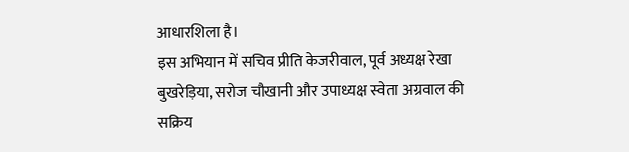आधारशिला है।
इस अभियान में सचिव प्रीति केजरीवाल, पूर्व अध्यक्ष रेखा बुखरेड़िया, सरोज चौखानी और उपाध्यक्ष स्वेता अग्रवाल की सक्रिय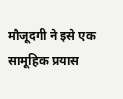मौजूदगी ने इसे एक सामूहिक प्रयास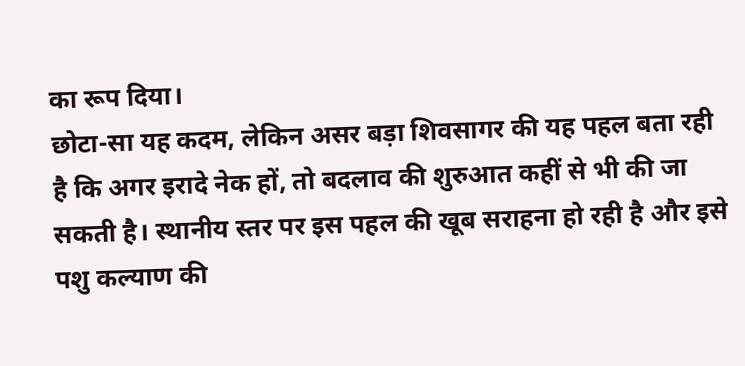का रूप दिया।
छोटा-सा यह कदम, लेकिन असर बड़ा शिवसागर की यह पहल बता रही है कि अगर इरादे नेक हों, तो बदलाव की शुरुआत कहीं से भी की जा सकती है। स्थानीय स्तर पर इस पहल की खूब सराहना हो रही है और इसे पशु कल्याण की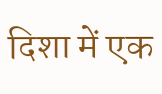दिशा में एक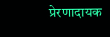प्रेरणादायक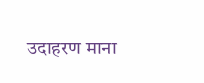उदाहरण माना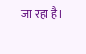जा रहा है।